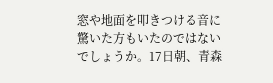窓や地面を叩きつける音に驚いた方もいたのではないでしょうか。17日朝、青森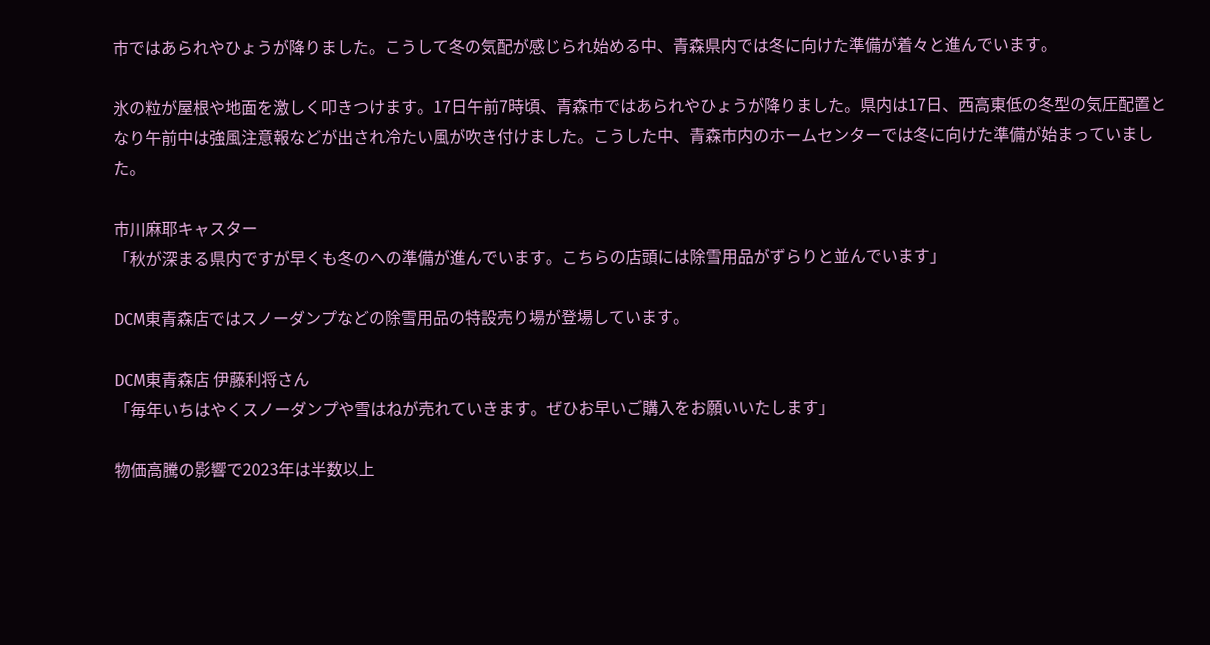市ではあられやひょうが降りました。こうして冬の気配が感じられ始める中、青森県内では冬に向けた準備が着々と進んでいます。

氷の粒が屋根や地面を激しく叩きつけます。17日午前7時頃、青森市ではあられやひょうが降りました。県内は17日、西高東低の冬型の気圧配置となり午前中は強風注意報などが出され冷たい風が吹き付けました。こうした中、青森市内のホームセンターでは冬に向けた準備が始まっていました。

市川麻耶キャスター
「秋が深まる県内ですが早くも冬のへの準備が進んでいます。こちらの店頭には除雪用品がずらりと並んでいます」

DCM東青森店ではスノーダンプなどの除雪用品の特設売り場が登場しています。

DCM東青森店 伊藤利将さん
「毎年いちはやくスノーダンプや雪はねが売れていきます。ぜひお早いご購入をお願いいたします」

物価高騰の影響で2023年は半数以上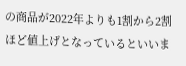の商品が2022年よりも1割から2割ほど値上げとなっているといいま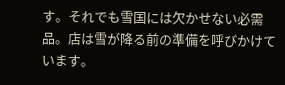す。それでも雪国には欠かせない必需品。店は雪が降る前の準備を呼びかけています。